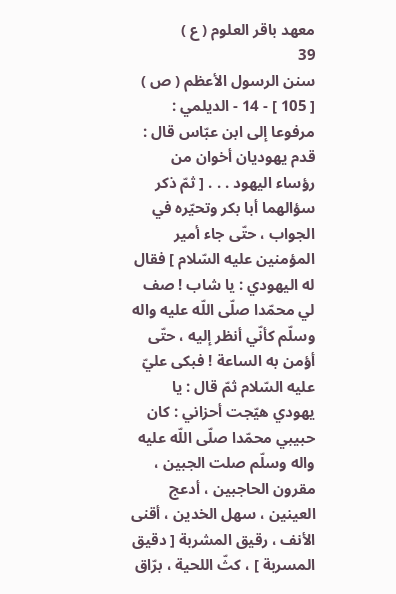معهد باقر العلوم ( ع )
39
سنن الرسول الأعظم ( ص )
[ 105 ] - 14 - الديلمي : مرفوعا إلى ابن عبّاس قال : قدم يهوديان أخوان من رؤساء اليهود . . . [ ثمّ ذكر سؤالهما أبا بكر وتحيّره في الجواب ، حتّى جاء أمير المؤمنين عليه السّلام ] فقال له اليهودي : يا شاب ! صف لي محمّدا صلّى اللّه عليه واله وسلّم كأنّي أنظر إليه ، حتّى أؤمن به الساعة ! فبكى عليّ عليه السّلام ثمّ قال : يا يهودي هيّجت أحزاني : كان حبيبي محمّدا صلّى اللّه عليه واله وسلّم صلت الجبين ، مقرون الحاجبين ، أدعج العينين ، سهل الخدين ، أقنى الأنف ، رقيق المشربة [ دقيق المسربة ] ، كثّ اللحية ، برّاق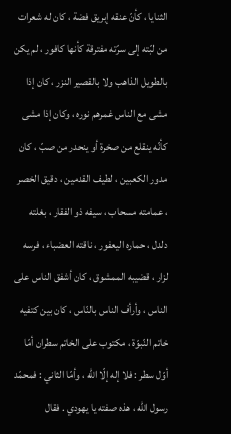الثنايا ، كأنّ عنقه إبريق فضة ، كان له شعرات من لبّته إلى سرّته مفترقة كأنها كافور ، لم يكن بالطويل الذاهب ولا بالقصير النزر ، كان إذا مشى مع الناس غمرهم نوره ، وكان إذا مشى كأنّه ينقلع من صخرة أو ينحدر من صبّ ، كان مدور الكعبين ، لطيف القدمين ، دقيق الخصر ، عمامته مسحاب ، سيفه ذو الفقار ، بغلته دلدل ، حماره اليعفور ، ناقته العضباء ، فرسه لزار ، قضيبه الممشوق ، كان أشفق الناس على الناس ، وأرأف الناس بالنّاس ، كان بين كتفيه خاتم النّبوّة ، مكتوب على الخاتم سطران أمّا أوّل سطر : فلا إله إلّا اللّه ، وأمّا الثاني : فمحمّد رسول اللّه ، هذه صفته يا يهودي . فقال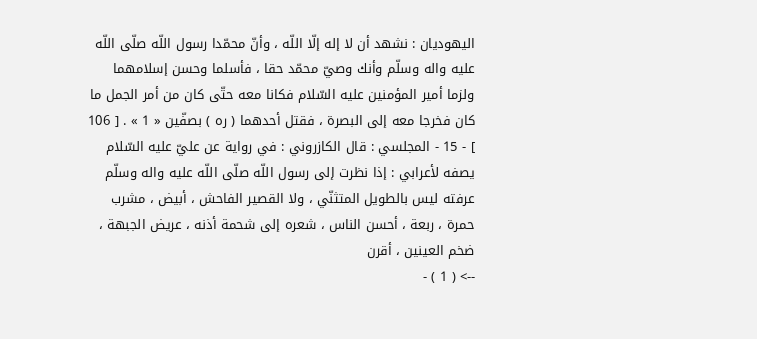اليهوديان : نشهد أن لا إله إلّا اللّه ، وأنّ محمّدا رسول اللّه صلّى اللّه عليه واله وسلّم وأنك وصيّ محمّد حقا ، فأسلما وحسن إسلامهما ولزما أمير المؤمنين عليه السّلام فكانا معه حتّى كان من أمر الجمل ما كان فخرجا معه إلى البصرة ، فقتل أحدهما ( ره ) بصفّين « 1 » . [ 106 ] - 15 - المجلسي : قال الكازروني : في رواية عن عليّ عليه السّلام يصفه لأعرابي : إذا نظرت إلى رسول اللّه صلّى اللّه عليه واله وسلّم عرفته ليس بالطويل المتثنّي ، ولا القصير الفاحش ، أبيض ، مشرب حمرة ، ربعة ، أحسن الناس ، شعره إلى شحمة أذنه ، عريض الجبهة ، ضخم العينين ، أقرن
--> ( 1 ) -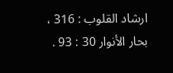ارشاد القلوب : 316 ، بحار الأنوار 30 : 93 .